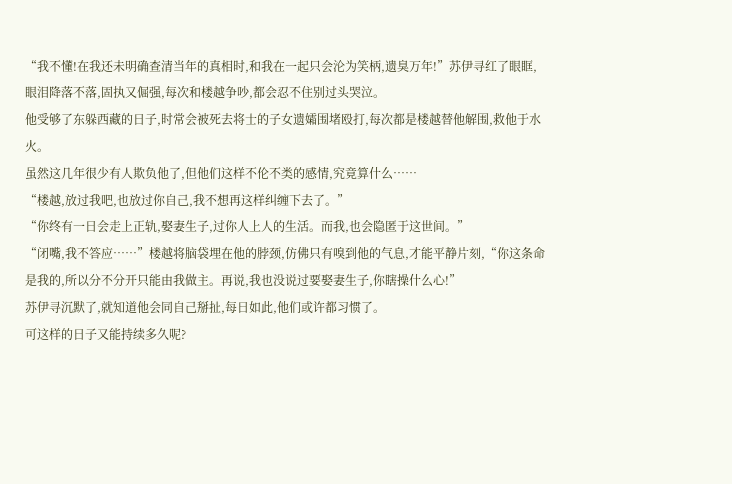“我不懂!在我还未明确查清当年的真相时,和我在一起只会沦为笑柄,遗臭万年!”苏伊寻红了眼眶,眼泪降落不落,固执又倔强,每次和楼越争吵,都会忍不住别过头哭泣。
他受够了东躲西藏的日子,时常会被死去将士的子女遗孀围堵殴打,每次都是楼越替他解围,救他于水火。
虽然这几年很少有人欺负他了,但他们这样不伦不类的感情,究竟算什么……
“楼越,放过我吧,也放过你自己,我不想再这样纠缠下去了。”
“你终有一日会走上正轨,娶妻生子,过你人上人的生活。而我,也会隐匿于这世间。”
“闭嘴,我不答应……”楼越将脑袋埋在他的脖颈,仿佛只有嗅到他的气息,才能平静片刻,“你这条命是我的,所以分不分开只能由我做主。再说,我也没说过要娶妻生子,你瞎操什么心!”
苏伊寻沉默了,就知道他会同自己掰扯,每日如此,他们或许都习惯了。
可这样的日子又能持续多久呢?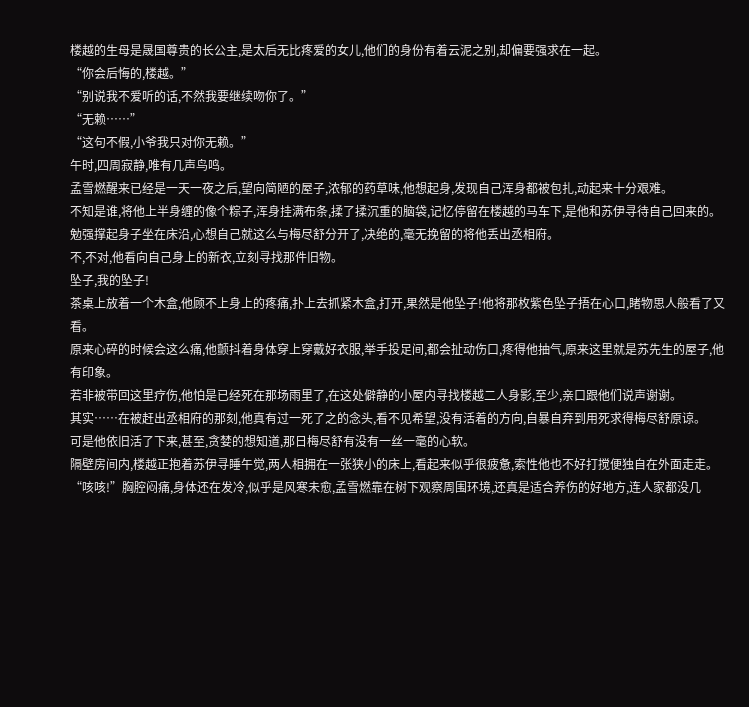楼越的生母是晟国尊贵的长公主,是太后无比疼爱的女儿,他们的身份有着云泥之别,却偏要强求在一起。
“你会后悔的,楼越。”
“别说我不爱听的话,不然我要继续吻你了。”
“无赖……”
“这句不假,小爷我只对你无赖。”
午时,四周寂静,唯有几声鸟鸣。
孟雪燃醒来已经是一天一夜之后,望向简陋的屋子,浓郁的药草味,他想起身,发现自己浑身都被包扎,动起来十分艰难。
不知是谁,将他上半身缠的像个粽子,浑身挂满布条,揉了揉沉重的脑袋,记忆停留在楼越的马车下,是他和苏伊寻待自己回来的。
勉强撑起身子坐在床沿,心想自己就这么与梅尽舒分开了,决绝的,毫无挽留的将他丢出丞相府。
不,不对,他看向自己身上的新衣,立刻寻找那件旧物。
坠子,我的坠子!
茶桌上放着一个木盒,他顾不上身上的疼痛,扑上去抓紧木盒,打开,果然是他坠子!他将那枚紫色坠子捂在心口,睹物思人般看了又看。
原来心碎的时候会这么痛,他颤抖着身体穿上穿戴好衣服,举手投足间,都会扯动伤口,疼得他抽气,原来这里就是苏先生的屋子,他有印象。
若非被带回这里疗伤,他怕是已经死在那场雨里了,在这处僻静的小屋内寻找楼越二人身影,至少,亲口跟他们说声谢谢。
其实……在被赶出丞相府的那刻,他真有过一死了之的念头,看不见希望,没有活着的方向,自暴自弃到用死求得梅尽舒原谅。
可是他依旧活了下来,甚至,贪婪的想知道,那日梅尽舒有没有一丝一毫的心软。
隔壁房间内,楼越正抱着苏伊寻睡午觉,两人相拥在一张狭小的床上,看起来似乎很疲惫,索性他也不好打搅便独自在外面走走。
“咳咳!”胸腔闷痛,身体还在发冷,似乎是风寒未愈,孟雪燃靠在树下观察周围环境,还真是适合养伤的好地方,连人家都没几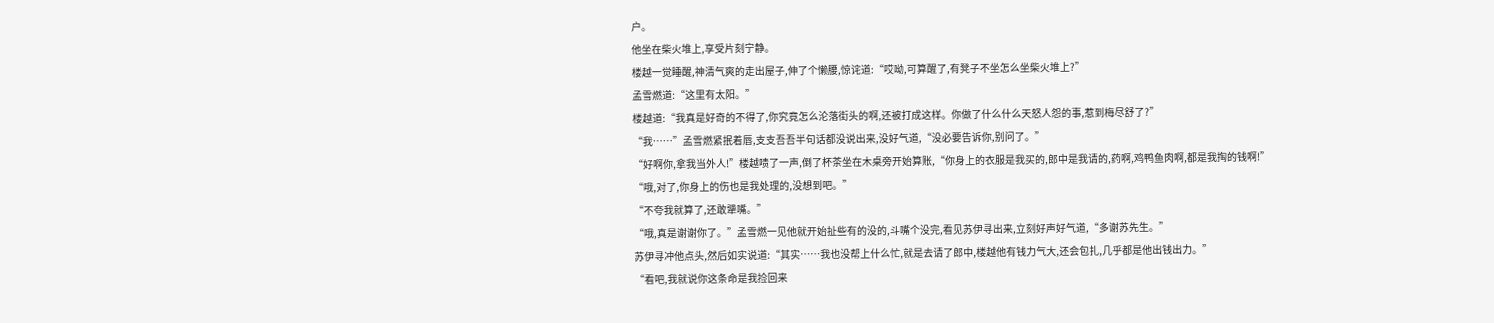户。
他坐在柴火堆上,享受片刻宁静。
楼越一觉睡醒,神清气爽的走出屋子,伸了个懒腰,惊诧道:“哎呦,可算醒了,有凳子不坐怎么坐柴火堆上?”
孟雪燃道:“这里有太阳。”
楼越道:“我真是好奇的不得了,你究竟怎么沦落街头的啊,还被打成这样。你做了什么什么天怒人怨的事,惹到梅尽舒了?”
“我……”孟雪燃紧抿着唇,支支吾吾半句话都没说出来,没好气道,“没必要告诉你,别问了。”
“好啊你,拿我当外人!”楼越啧了一声,倒了杯茶坐在木桌旁开始算账,“你身上的衣服是我买的,郎中是我请的,药啊,鸡鸭鱼肉啊,都是我掏的钱啊!”
“哦,对了,你身上的伤也是我处理的,没想到吧。”
“不夸我就算了,还敢犟嘴。”
“哦,真是谢谢你了。”孟雪燃一见他就开始扯些有的没的,斗嘴个没完,看见苏伊寻出来,立刻好声好气道,“多谢苏先生。”
苏伊寻冲他点头,然后如实说道:“其实……我也没帮上什么忙,就是去请了郎中,楼越他有钱力气大,还会包扎,几乎都是他出钱出力。”
“看吧,我就说你这条命是我捡回来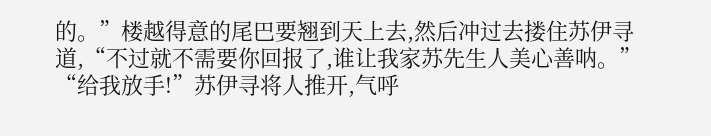的。”楼越得意的尾巴要翘到天上去,然后冲过去搂住苏伊寻道,“不过就不需要你回报了,谁让我家苏先生人美心善呐。”
“给我放手!”苏伊寻将人推开,气呼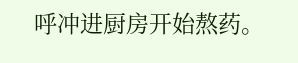呼冲进厨房开始熬药。